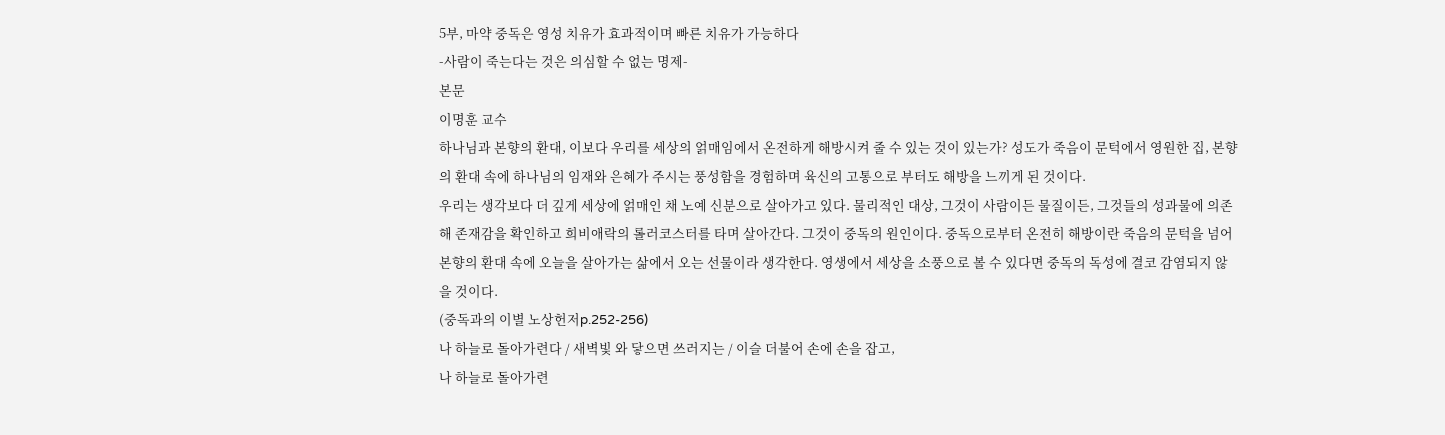5부, 마약 중독은 영성 치유가 효과적이며 빠른 치유가 가능하다
-사람이 죽는다는 것은 의심할 수 없는 명제-
본문
이명훈 교수
하나님과 본향의 환대, 이보다 우리를 세상의 얽매임에서 온전하게 해방시켜 줄 수 있는 것이 있는가? 성도가 죽음이 문턱에서 영원한 집, 본향의 환대 속에 하나님의 임재와 은혜가 주시는 풍성함을 경험하며 육신의 고통으로 부터도 해방을 느끼게 된 것이다.
우리는 생각보다 더 깊게 세상에 얽매인 채 노예 신분으로 살아가고 있다. 물리적인 대상, 그것이 사람이든 물질이든, 그것들의 성과물에 의존해 존재감을 확인하고 희비애락의 롤러코스터를 타며 살아간다. 그것이 중독의 원인이다. 중독으로부터 온전히 해방이란 죽음의 문턱을 넘어 본향의 환대 속에 오늘을 살아가는 삶에서 오는 선물이라 생각한다. 영생에서 세상을 소풍으로 볼 수 있다면 중독의 독성에 결코 감염되지 않을 것이다.
(중독과의 이별 노상헌저p.252-256)
나 하늘로 돌아가련다 / 새벽빛 와 닿으면 쓰러지는 / 이슬 더불어 손에 손을 잡고,
나 하늘로 돌아가련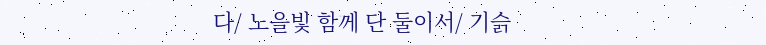다/ 노을빛 함께 단 둘이서/ 기슭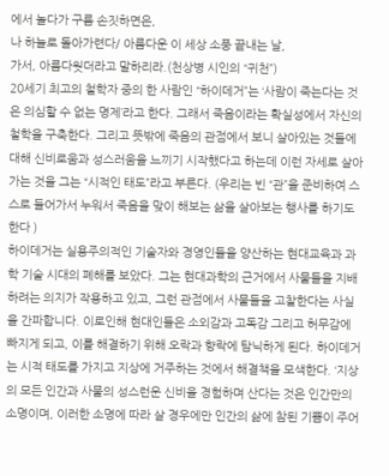에서 놀다가 구름 손짓하면은,
나 하늘로 돌아가련다/ 아름다운 이 세상 소풍 끝내는 날,
가서, 아름다웟더라고 말하리라.(천상병 시인의 “귀천”)
20세기 최고의 철학자 중의 한 사람인 “하이데거”는 ‘사람이 죽는다는 것은 의심할 수 없는 명제’라고 한다. 그래서 죽음이라는 확실성에서 자신의 철학을 구축한다. 그리고 뜻밖에 죽음의 관점에서 보니 살아있는 것들에 대해 신비로움과 성스러움을 느끼기 시작했다고 하는데 이런 자세로 살아가는 것을 그는 “시적인 태도”라고 부른다. (우리는 빈 “관”을 준비하여 스스로 들어가서 누워서 죽음을 맞이 해보는 삶을 살아보는 행사를 하기도 한다 )
하이데거는 실용주의적인 기술자와 경영인들을 양산하는 현대교육과 과학 기술 시대의 폐해를 보았다. 그는 현대과학의 근거에서 사물들을 지배하려는 의지가 작용하고 있고, 그런 관점에서 사물들을 고찰한다는 사실을 간파합니다. 이로인해 현대인들은 소외감과 고독감 그리고 허무감에 빠지게 되고, 이를 해결하기 위해 오락과 향락에 탐닉하게 된다. 하이데거는 시적 태도를 가지고 지상에 거주하는 것에서 해결책을 모색한다. ‘지상의 모든 인간과 사물의 성스런운 신비을 경험하며 산다는 것은 인간만의 소명이며, 이러한 소명에 따라 살 경우에만 인간의 삶에 참된 기쁨이 주어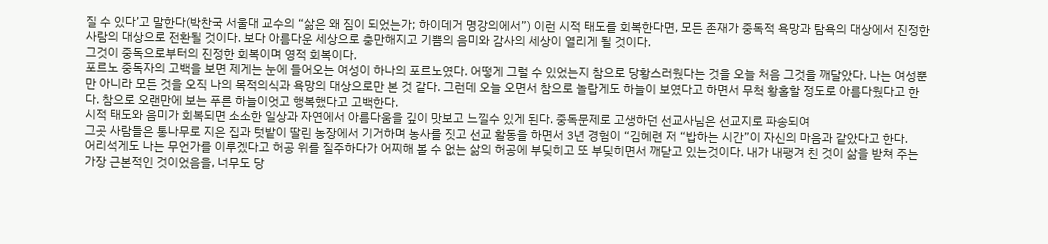질 수 있다’고 말한다(박찬국 서울대 교수의 “삶은 왜 짐이 되었는가; 하이데거 명강의에서”) 이런 시적 태도를 회복한다면, 모든 존재가 중독적 욕망과 탐욕의 대상에서 진정한 사람의 대상으로 전환될 것이다. 보다 아름다운 세상으로 충만해지고 기쁨의 음미와 감사의 세상이 열리게 될 것이다.
그것이 중독으로부터의 진정한 회복이며 영적 회복이다.
포르노 중독자의 고백을 보면 제게는 눈에 들어오는 여성이 하나의 포르노였다. 어떻게 그럴 수 있었는지 참으로 당황스러웠다는 것을 오늘 처음 그것을 깨달았다. 나는 여성뿐만 아니라 모든 것을 오직 나의 목적의식과 욕망의 대상으로만 본 것 같다. 그런데 오늘 오면서 참으로 놀랍게도 하늘이 보였다고 하면서 무척 황홀할 정도로 아름다웠다고 한다. 참으로 오랜만에 보는 푸른 하늘이엇고 행복했다고 고백한다.
시적 태도와 음미가 회복되면 소소한 일상과 자연에서 아름다움을 깊이 맛보고 느낄수 있게 된다. 중독문제로 고생하던 선교사님은 선교지로 파송되여
그곳 사람들은 통나무로 지은 집과 텃밭이 딸린 농장에서 기거하며 농사를 짓고 선교 활동을 하면서 3년 경험이 “김혜련 저 “밥하는 시간”이 자신의 마음과 같았다고 한다.
어리석게도 나는 무언가를 이루겠다고 허공 위를 질주하다가 어찌해 볼 수 없는 삶의 허공에 부딪히고 또 부딪히면서 깨닫고 있는것이다. 내가 내팽겨 친 것이 삶을 받쳐 주는 가장 근본적인 것이었음을, 너무도 당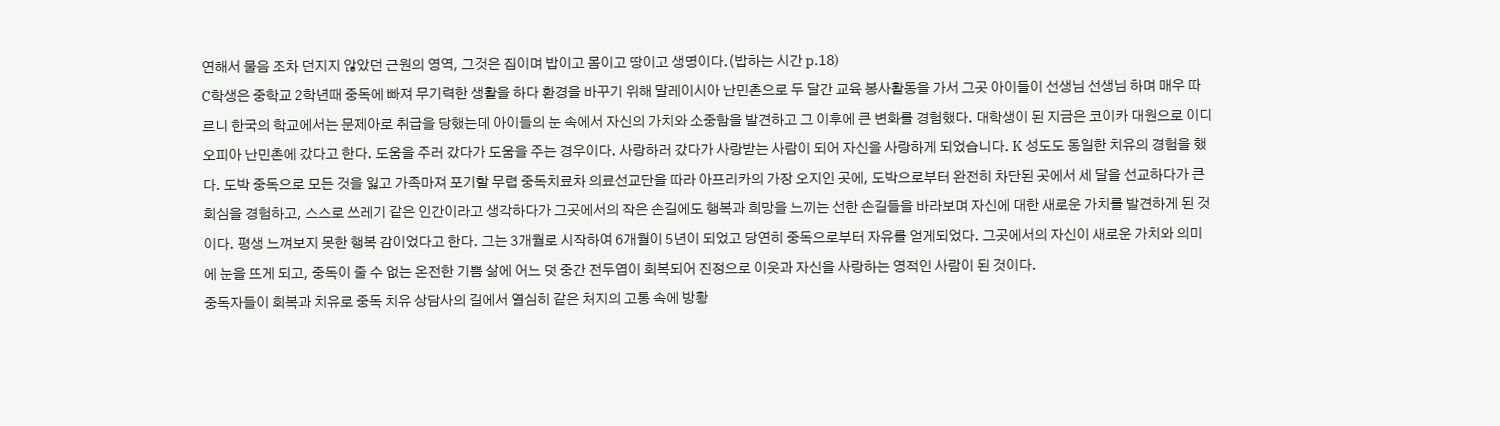연해서 물음 조차 던지지 않았던 근원의 영역, 그것은 집이며 밥이고 몸이고 땅이고 생명이다.(밥하는 시간 p.18)
C학생은 중학교 2학년때 중독에 빠져 무기력한 생활을 하다 환경을 바꾸기 위해 말레이시아 난민촌으로 두 달간 교육 봉사활동을 가서 그곳 아이들이 선생님 선생님 하며 매우 따르니 한국의 학교에서는 문제아로 취급을 당했는데 아이들의 눈 속에서 자신의 가치와 소중함을 발견하고 그 이후에 큰 변화를 경험했다. 대학생이 된 지금은 코이카 대원으로 이디오피아 난민촌에 갔다고 한다. 도움을 주러 갔다가 도움을 주는 경우이다. 사랑하러 갔다가 사랑받는 사람이 되어 자신을 사랑하게 되었습니다. K 성도도 동일한 치유의 경험을 했다. 도박 중독으로 모든 것을 잃고 가족마져 포기할 무렵 중독치료차 의료선교단을 따라 아프리카의 가장 오지인 곳에, 도박으로부터 완전히 차단된 곳에서 세 달을 선교하다가 큰 회심을 경험하고, 스스로 쓰레기 같은 인간이라고 생각하다가 그곳에서의 작은 손길에도 행복과 희망을 느끼는 선한 손길들을 바라보며 자신에 대한 새로운 가치를 발견하게 된 것이다. 평생 느껴보지 못한 행복 감이었다고 한다. 그는 3개월로 시작하여 6개월이 5년이 되었고 당연히 중독으로부터 자유를 얻게되었다. 그곳에서의 자신이 새로운 가치와 의미에 눈을 뜨게 되고, 중독이 줄 수 없는 온전한 기쁨 삶에 어느 덧 중간 전두엽이 회복되어 진정으로 이웃과 자신을 사랑하는 영적인 사람이 된 것이다.
중독자들이 회복과 치유로 중독 치유 상담사의 길에서 열심히 같은 처지의 고통 속에 방황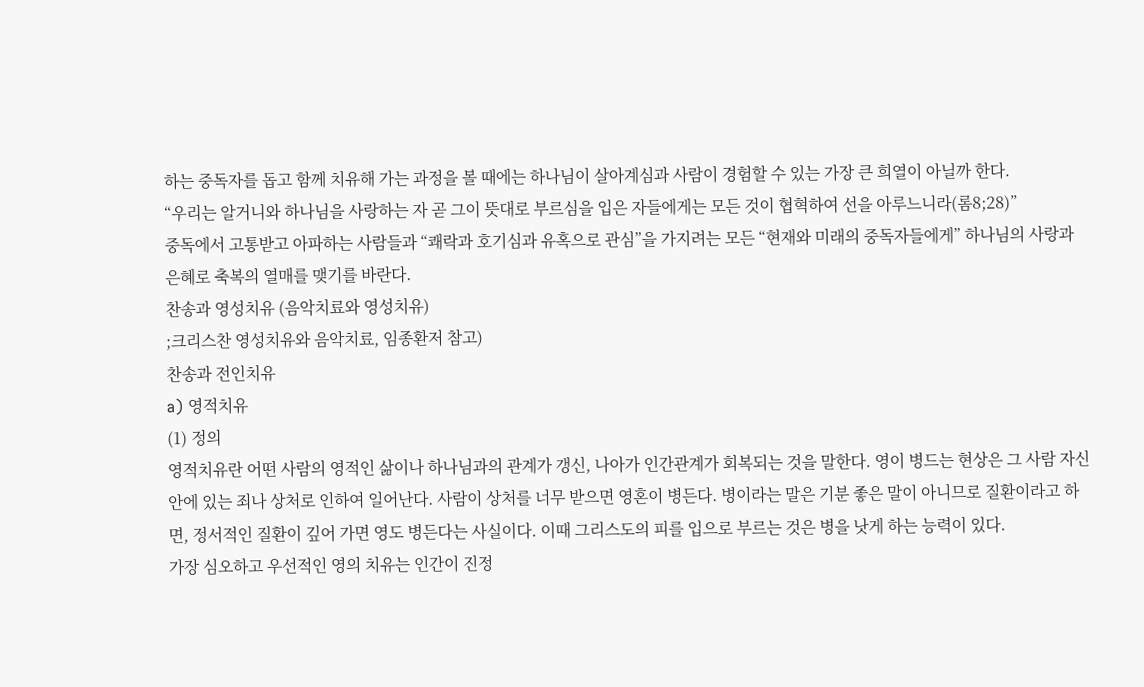하는 중독자를 돕고 함께 치유해 가는 과정을 볼 때에는 하나님이 살아계심과 사람이 경험할 수 있는 가장 큰 희열이 아닐까 한다.
“우리는 알거니와 하나님을 사랑하는 자 곧 그이 뜻대로 부르심을 입은 자들에게는 모든 것이 협혁하여 선을 아루느니라(롬8;28)”
중독에서 고통받고 아파하는 사람들과 “쾌락과 호기심과 유혹으로 관심”을 가지려는 모든 “현재와 미래의 중독자들에게” 하나님의 사랑과 은혜로 축복의 열매를 맺기를 바란다.
찬송과 영성치유 (음악치료와 영성치유)
;크리스찬 영성치유와 음악치료, 임종환저 참고)
찬송과 전인치유
a) 영적치유
(1) 정의
영적치유란 어떤 사람의 영적인 삶이나 하나님과의 관계가 갱신, 나아가 인간관계가 회복되는 것을 말한다. 영이 병드는 현상은 그 사람 자신 안에 있는 죄나 상처로 인하여 일어난다. 사람이 상처를 너무 받으면 영혼이 병든다. 병이라는 말은 기분 좋은 말이 아니므로 질환이라고 하면, 정서적인 질환이 깊어 가면 영도 병든다는 사실이다. 이때 그리스도의 피를 입으로 부르는 것은 병을 낫게 하는 능력이 있다.
가장 심오하고 우선적인 영의 치유는 인간이 진정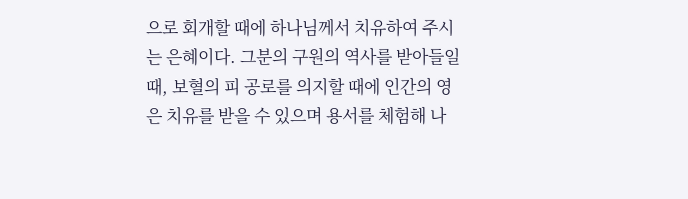으로 회개할 때에 하나님께서 치유하여 주시는 은혜이다. 그분의 구원의 역사를 받아들일 때, 보혈의 피 공로를 의지할 때에 인간의 영은 치유를 받을 수 있으며 용서를 체험해 나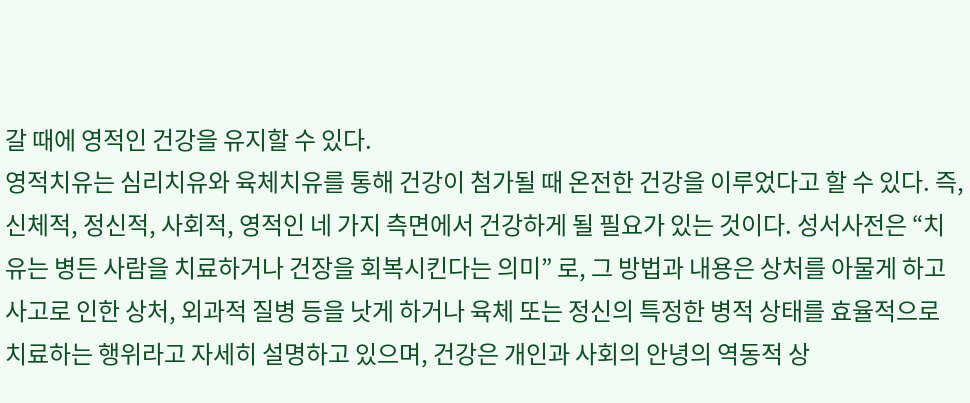갈 때에 영적인 건강을 유지할 수 있다.
영적치유는 심리치유와 육체치유를 통해 건강이 첨가될 때 온전한 건강을 이루었다고 할 수 있다. 즉, 신체적, 정신적, 사회적, 영적인 네 가지 측면에서 건강하게 될 필요가 있는 것이다. 성서사전은 “치유는 병든 사람을 치료하거나 건장을 회복시킨다는 의미” 로, 그 방법과 내용은 상처를 아물게 하고 사고로 인한 상처, 외과적 질병 등을 낫게 하거나 육체 또는 정신의 특정한 병적 상태를 효율적으로 치료하는 행위라고 자세히 설명하고 있으며, 건강은 개인과 사회의 안녕의 역동적 상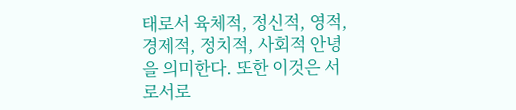태로서 육체적, 정신적, 영적, 경제적, 정치적, 사회적 안녕을 의미한다. 또한 이것은 서로서로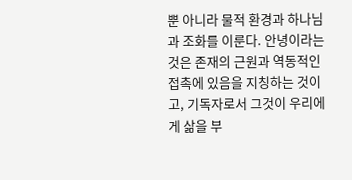뿐 아니라 물적 환경과 하나님과 조화를 이룬다. 안녕이라는 것은 존재의 근원과 역동적인 접촉에 있음을 지칭하는 것이고, 기독자로서 그것이 우리에게 삶을 부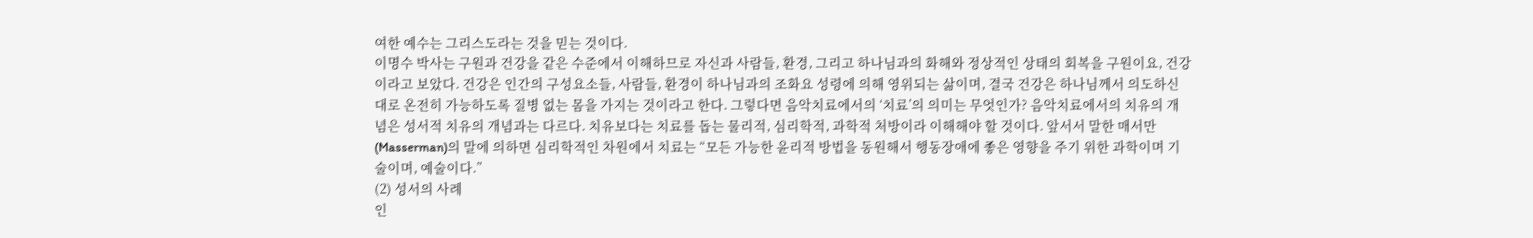여한 예수는 그리스도라는 것을 믿는 것이다.
이명수 박사는 구원과 건강을 같은 수준에서 이해하므로 자신과 사람들, 환경, 그리고 하나님과의 화해와 정상적인 상태의 회복을 구원이요, 건강이라고 보았다. 건강은 인간의 구성요소들, 사람들, 환경이 하나님과의 조화요 성령에 의해 영위되는 삶이며, 결국 건강은 하나님께서 의도하신 대로 온전히 가능하도록 질병 없는 몸을 가지는 것이라고 한다. 그렇다면 음악치료에서의 ‘치료’의 의미는 무엇인가? 음악치료에서의 치유의 개념은 성서적 치유의 개념과는 다르다. 치유보다는 치료를 돕는 물리적, 심리학적, 과학적 처방이라 이해해야 할 것이다. 앞서서 말한 매서만(Masserman)의 말에 의하면 심리학적인 차원에서 치료는 “모든 가능한 윤리적 방법을 동원해서 행동장애에 좋은 영향을 주기 위한 과학이며 기술이며, 예술이다.”
(2) 성서의 사례
인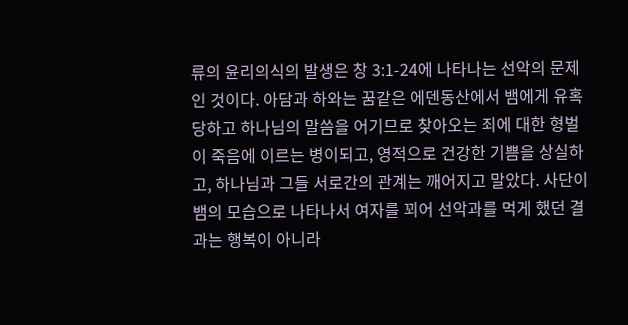류의 윤리의식의 발생은 창 3:1-24에 나타나는 선악의 문제인 것이다. 아담과 하와는 꿈같은 에덴동산에서 뱀에게 유혹당하고 하나님의 말씀을 어기므로 찾아오는 죄에 대한 형벌이 죽음에 이르는 병이되고, 영적으로 건강한 기쁨을 상실하고, 하나님과 그들 서로간의 관계는 깨어지고 말았다. 사단이 뱀의 모습으로 나타나서 여자를 꾀어 선악과를 먹게 했던 결과는 행복이 아니라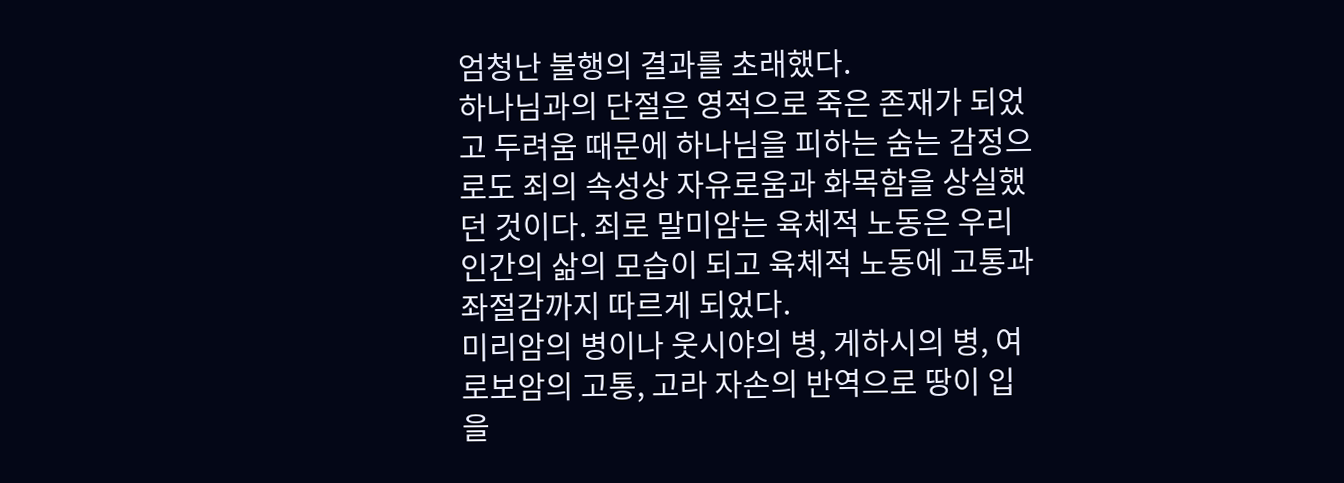엄청난 불행의 결과를 초래했다.
하나님과의 단절은 영적으로 죽은 존재가 되었고 두려움 때문에 하나님을 피하는 숨는 감정으로도 죄의 속성상 자유로움과 화목함을 상실했던 것이다. 죄로 말미암는 육체적 노동은 우리 인간의 삶의 모습이 되고 육체적 노동에 고통과 좌절감까지 따르게 되었다.
미리암의 병이나 웃시야의 병, 게하시의 병, 여로보암의 고통, 고라 자손의 반역으로 땅이 입을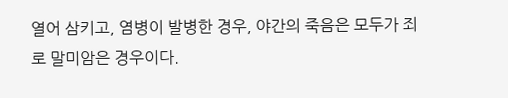열어 삼키고, 염병이 발병한 경우, 야간의 죽음은 모두가 죄로 말미암은 경우이다.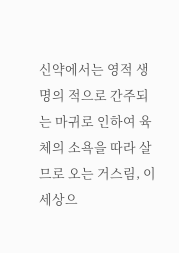신약에서는 영적 생명의 적으로 간주되는 마귀로 인하여 육체의 소욕을 따라 살므로 오는 거스림, 이 세상으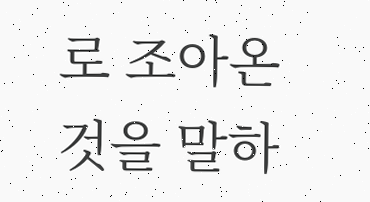로 조아온 것을 말하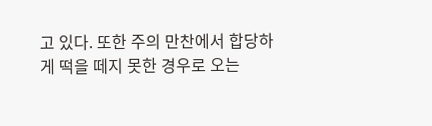고 있다. 또한 주의 만찬에서 합당하게 떡을 떼지 못한 경우로 오는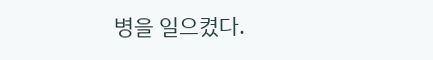병을 일으켰다.